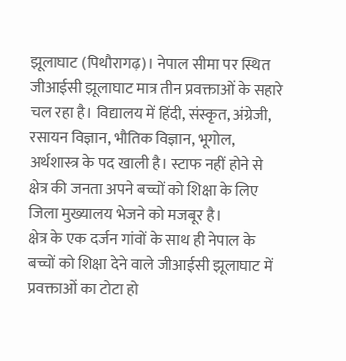झूलाघाट (पिथौरागढ़)। नेपाल सीमा पर स्थित जीआईसी झूलाघाट मात्र तीन प्रवक्ताओं के सहारे चल रहा है। विद्यालय में हिंदी, संस्कृत, अंग्रेजी, रसायन विज्ञान, भौतिक विज्ञान, भूगोल, अर्थशास्त्र के पद खाली है। स्टाफ नहीं होने से क्षेत्र की जनता अपने बच्चों को शिक्षा के लिए जिला मुख्यालय भेजने को मजबूर है।
क्षेत्र के एक दर्जन गांवों के साथ ही नेपाल के बच्चों को शिक्षा देने वाले जीआईसी झूलाघाट में प्रवक्ताओं का टोटा हो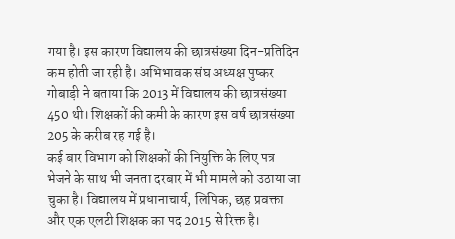गया है। इस कारण विद्यालय की छात्रसंख्या दिन-प्रतिदिन कम होती जा रही है। अभिभावक संघ अध्यक्ष पुष्कर गोबाड़ी ने बताया कि 2013 में विद्यालय की छात्रसंख्या 450 थी। शिक्षकों की कमी के कारण इस वर्ष छात्रसंख्या 205 के करीब रह गई है।
कई बार विभाग को शिक्षकों की नियुक्ति के लिए पत्र भेजने के साथ भी जनता दरबार में भी मामले को उठाया जा चुका है। विद्यालय में प्रधानाचार्य, लिपिक, छह प्रवक्ता और एक एलटी शिक्षक का पद 2015 से रिक्त है।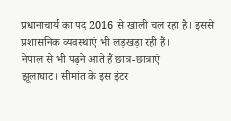प्रधानाचार्य का पद 2016 से खाली चल रहा है। इससे प्रशासनिक व्यवस्थाएं भी लड़खड़ा रही हैं।
नेपाल से भी पढ़ने आते हैं छात्र-छात्राएं
झूलाघाट। सीमांत के इस इंटर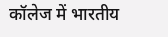कॉलेज में भारतीय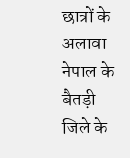छात्रों के अलावा नेपाल के बैतड़ी जिले के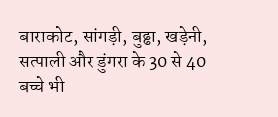बाराकोट, सांगड़ी, बुढ्ढा, खड़ेनी, सत्पाली और डुंगरा के 30 से 40 बच्चे भी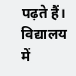पढ़ते हैं। विद्यालय में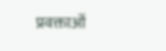प्रवक्ताओं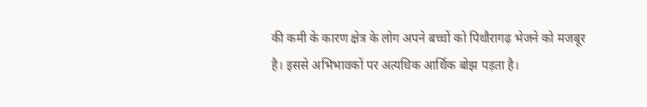की कमी के कारण क्षेत्र के लोग अपने बच्चों को पिथौरागढ़ भेजने को मजबूर है। इससे अभिभावकों पर अत्यधिक आर्थिक बोझ पड़ता है।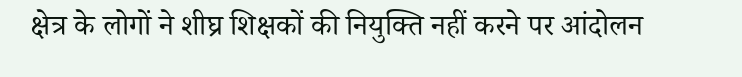क्षेत्र के लोगों ने शीघ्र शिक्षकों की नियुक्ति नहीं करने पर आंदोलन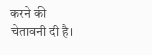करने की चेतावनी दी है।